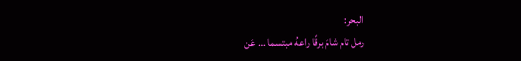البحر:
رمل تام شامَ برقًا راعهُ مبتسما … عَن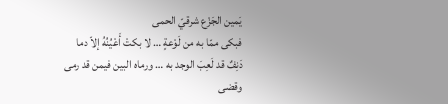يَمين الجَزْع شرقيّ الحمى
فبكى ممّا به من لَوْعةٍ … لا بكتْ أَعْيُنُهُ إلاّ دما
دَنِفٌ قد لَعِبَ الوجد به … ورماه البين فيمن قد رمى
وقضى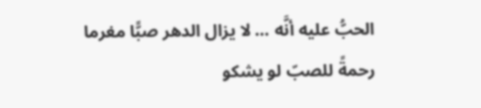الحبُّ عليه أنَّه … لا يزال الدهر صبًّا مغرما
رحمةً للصبّ لو يشكو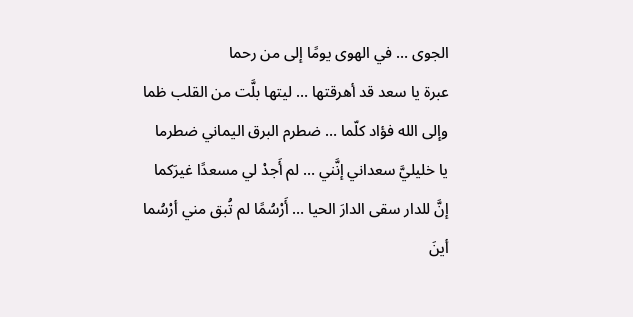الجوى … في الهوى يومًا إلى من رحما
عبرة يا سعد قد أهرقتها … ليتها بلَّت من القلب ظما
وإلى الله فؤاد كلّما … ضطرم البرق اليماني ضطرما
يا خليليَّ سعداني إنَّني … لم أَجدْ لي مسعدًا غيرَكما
إنَّ للدار سقى الدارَ الحيا … أَرْسُمًا لم تُبق مني أرْسُما
أينَ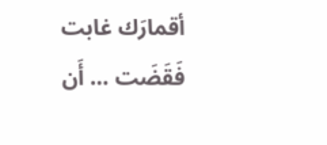أقمارَك غابت فَقَضَت … أَن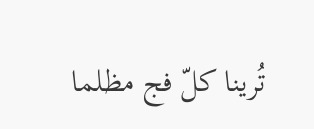تُرينا كلّ فج مظلما